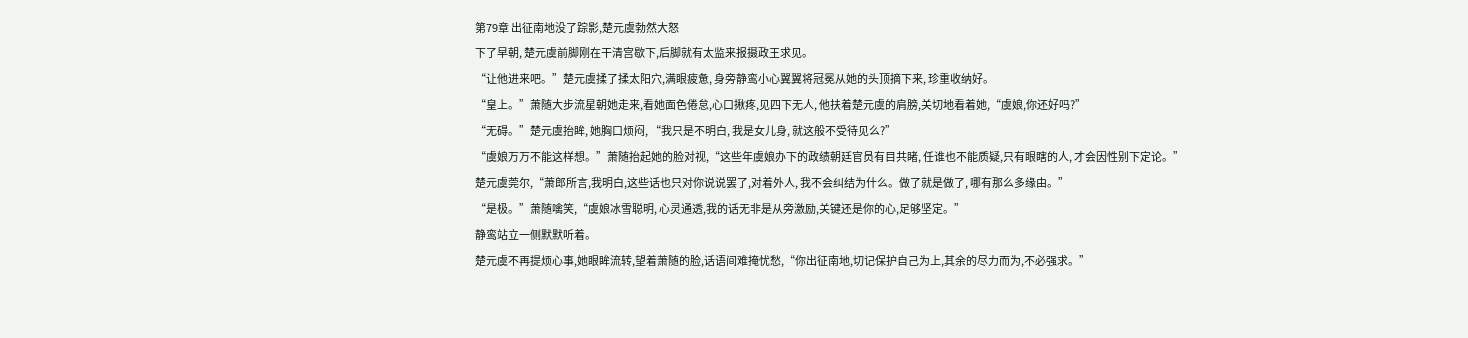第79章 出征南地没了踪影,楚元虞勃然大怒
下了早朝, 楚元虞前脚刚在干清宫歇下,后脚就有太监来报摄政王求见。
“让他进来吧。”楚元虞揉了揉太阳穴,满眼疲惫, 身旁静鸾小心翼翼将冠冕从她的头顶摘下来, 珍重收纳好。
“皇上。”萧随大步流星朝她走来,看她面色倦怠,心口揪疼,见四下无人, 他扶着楚元虞的肩膀,关切地看着她,“虞娘,你还好吗?”
“无碍。”楚元虞抬眸, 她胸口烦闷, “我只是不明白, 我是女儿身, 就这般不受待见么?”
“虞娘万万不能这样想。”萧随抬起她的脸对视,“这些年虞娘办下的政绩朝廷官员有目共睹, 任谁也不能质疑,只有眼瞎的人, 才会因性别下定论。”
楚元虞莞尔,“萧郎所言,我明白,这些话也只对你说说罢了,对着外人, 我不会纠结为什么。做了就是做了, 哪有那么多缘由。”
“是极。”萧随噙笑,“虞娘冰雪聪明, 心灵通透,我的话无非是从旁激励,关键还是你的心,足够坚定。”
静鸾站立一侧默默听着。
楚元虞不再提烦心事,她眼眸流转,望着萧随的脸,话语间难掩忧愁,“你出征南地,切记保护自己为上,其余的尽力而为,不必强求。”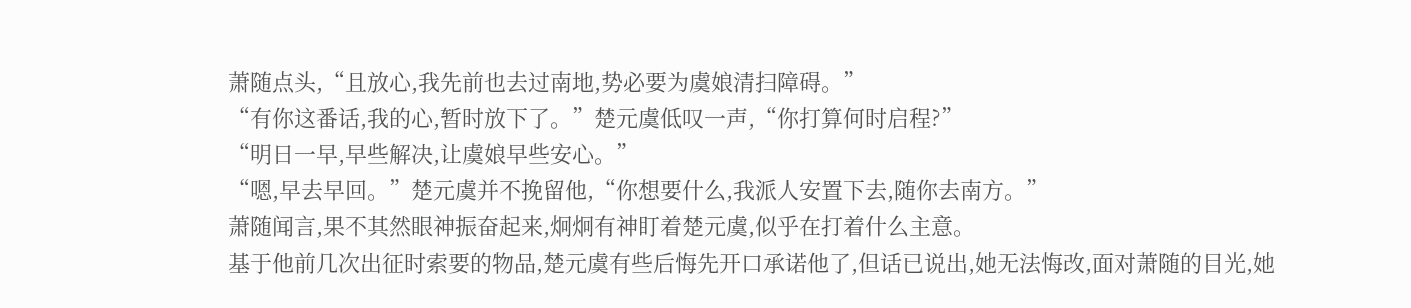萧随点头,“且放心,我先前也去过南地,势必要为虞娘清扫障碍。”
“有你这番话,我的心,暂时放下了。”楚元虞低叹一声,“你打算何时启程?”
“明日一早,早些解决,让虞娘早些安心。”
“嗯,早去早回。”楚元虞并不挽留他,“你想要什么,我派人安置下去,随你去南方。”
萧随闻言,果不其然眼神振奋起来,炯炯有神盯着楚元虞,似乎在打着什么主意。
基于他前几次出征时索要的物品,楚元虞有些后悔先开口承诺他了,但话已说出,她无法悔改,面对萧随的目光,她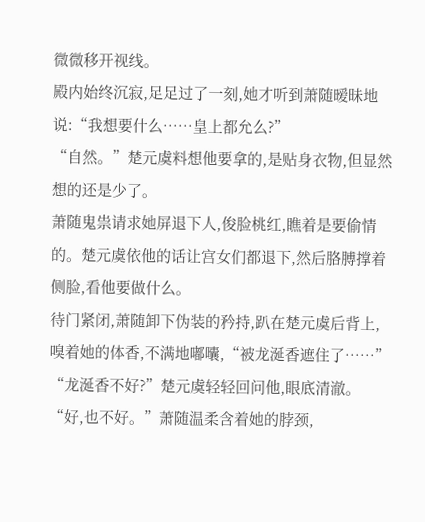微微移开视线。
殿内始终沉寂,足足过了一刻,她才听到萧随暧昧地说:“我想要什么……皇上都允么?”
“自然。”楚元虞料想他要拿的,是贴身衣物,但显然想的还是少了。
萧随鬼祟请求她屏退下人,俊脸桃红,瞧着是要偷情的。楚元虞依他的话让宫女们都退下,然后胳膊撑着侧脸,看他要做什么。
待门紧闭,萧随卸下伪装的矜持,趴在楚元虞后背上,嗅着她的体香,不满地嘟囔,“被龙涎香遮住了……”
“龙涎香不好?”楚元虞轻轻回问他,眼底清澈。
“好,也不好。”萧随温柔含着她的脖颈,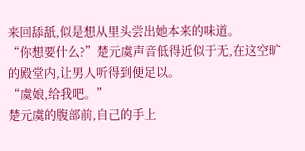来回舔舐,似是想从里头尝出她本来的味道。
“你想要什么?”楚元虞声音低得近似于无,在这空旷的殿堂内,让男人听得到便足以。
“虞娘,给我吧。”
楚元虞的腹部前,自己的手上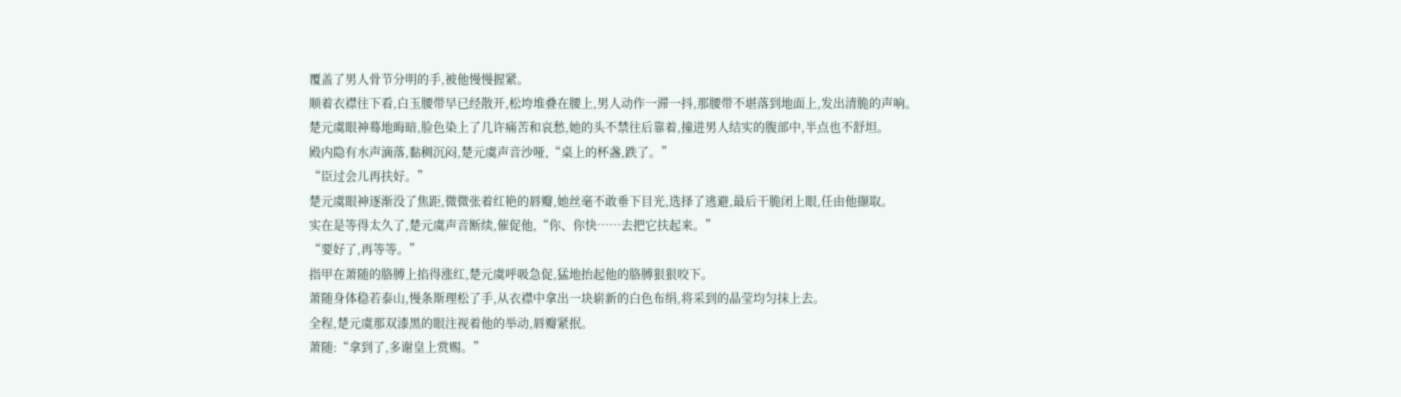覆盖了男人骨节分明的手,被他慢慢握紧。
顺着衣襟往下看,白玉腰带早已经散开,松垮堆叠在腰上,男人动作一滞一抖,那腰带不堪落到地面上,发出清脆的声响。
楚元虞眼神蓦地晦暗,脸色染上了几许痛苦和哀愁,她的头不禁往后靠着,撞进男人结实的腹部中,半点也不舒坦。
殿内隐有水声滴落,黏稠沉闷,楚元虞声音沙哑,“桌上的杯盏,跌了。”
“臣过会儿再扶好。”
楚元虞眼神逐渐没了焦距,微微张着红艳的唇瓣,她丝毫不敢垂下目光,选择了逃避,最后干脆闭上眼,任由他撷取。
实在是等得太久了,楚元虞声音断续,催促他,“你、你快……去把它扶起来。”
“要好了,再等等。”
指甲在萧随的胳膊上掐得涨红,楚元虞呼吸急促,猛地抬起他的胳膊狠狠咬下。
萧随身体稳若泰山,慢条斯理松了手,从衣襟中拿出一块崭新的白色布绢,将采到的晶莹均匀抹上去。
全程,楚元虞那双漆黑的眼注视着他的举动,唇瓣紧抿。
萧随:“拿到了,多谢皇上赏赐。”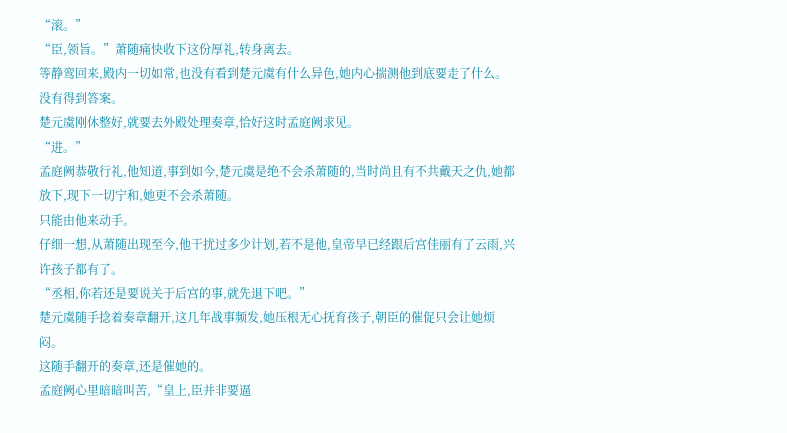“滚。”
“臣,领旨。”萧随痛快收下这份厚礼,转身离去。
等静鸾回来,殿内一切如常,也没有看到楚元虞有什么异色,她内心揣测他到底要走了什么。
没有得到答案。
楚元虞刚休整好,就要去外殿处理奏章,恰好这时孟庭阙求见。
“进。”
孟庭阙恭敬行礼,他知道,事到如今,楚元虞是绝不会杀萧随的,当时尚且有不共戴天之仇,她都放下,现下一切宁和,她更不会杀萧随。
只能由他来动手。
仔细一想,从萧随出现至今,他干扰过多少计划,若不是他,皇帝早已经跟后宫佳丽有了云雨,兴许孩子都有了。
“丞相,你若还是要说关于后宫的事,就先退下吧。”
楚元虞随手捻着奏章翻开,这几年战事频发,她压根无心抚育孩子,朝臣的催促只会让她烦闷。
这随手翻开的奏章,还是催她的。
孟庭阙心里暗暗叫苦,“皇上,臣并非要逼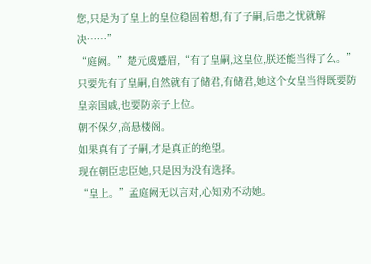您,只是为了皇上的皇位稳固着想,有了子嗣,后患之忧就解决……”
“庭阙。”楚元虞蹙眉,“有了皇嗣,这皇位,朕还能当得了么。”
只要先有了皇嗣,自然就有了储君,有储君,她这个女皇当得既要防皇亲国戚,也要防亲子上位。
朝不保夕,高悬楼阁。
如果真有了子嗣,才是真正的绝望。
现在朝臣忠臣她,只是因为没有选择。
“皇上。”孟庭阙无以言对,心知劝不动她。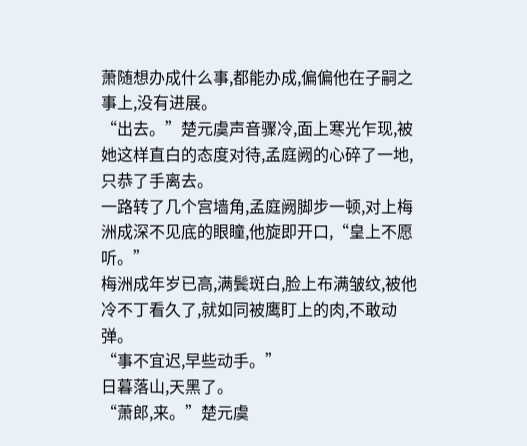萧随想办成什么事,都能办成,偏偏他在子嗣之事上,没有进展。
“出去。”楚元虞声音骤冷,面上寒光乍现,被她这样直白的态度对待,孟庭阙的心碎了一地,只恭了手离去。
一路转了几个宫墙角,孟庭阙脚步一顿,对上梅洲成深不见底的眼瞳,他旋即开口,“皇上不愿听。”
梅洲成年岁已高,满鬓斑白,脸上布满皱纹,被他冷不丁看久了,就如同被鹰盯上的肉,不敢动弹。
“事不宜迟,早些动手。”
日暮落山,天黑了。
“萧郎,来。”楚元虞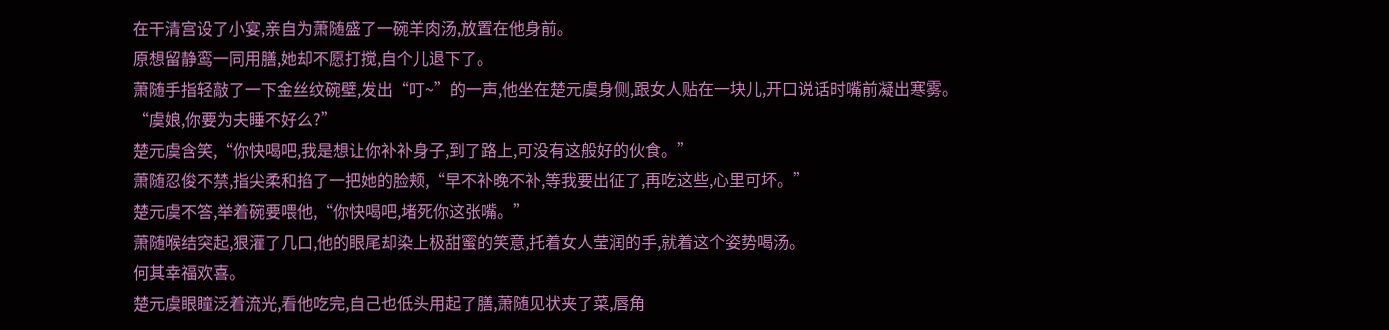在干清宫设了小宴,亲自为萧随盛了一碗羊肉汤,放置在他身前。
原想留静鸾一同用膳,她却不愿打搅,自个儿退下了。
萧随手指轻敲了一下金丝纹碗壁,发出“叮~”的一声,他坐在楚元虞身侧,跟女人贴在一块儿,开口说话时嘴前凝出寒雾。
“虞娘,你要为夫睡不好么?”
楚元虞含笑,“你快喝吧,我是想让你补补身子,到了路上,可没有这般好的伙食。”
萧随忍俊不禁,指尖柔和掐了一把她的脸颊,“早不补晚不补,等我要出征了,再吃这些,心里可坏。”
楚元虞不答,举着碗要喂他,“你快喝吧,堵死你这张嘴。”
萧随喉结突起,狠灌了几口,他的眼尾却染上极甜蜜的笑意,托着女人莹润的手,就着这个姿势喝汤。
何其幸福欢喜。
楚元虞眼瞳泛着流光,看他吃完,自己也低头用起了膳,萧随见状夹了菜,唇角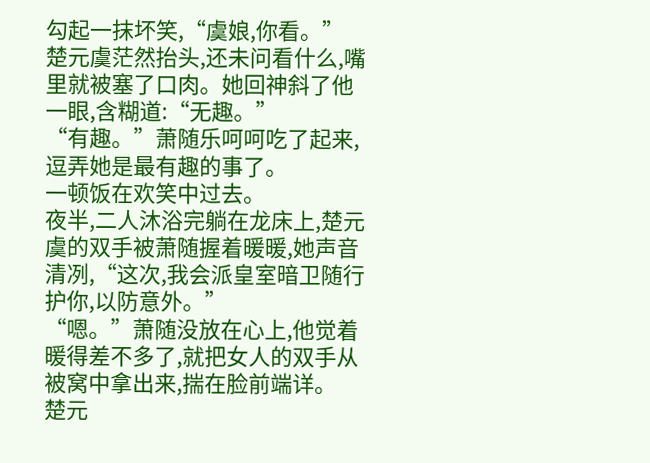勾起一抹坏笑,“虞娘,你看。”
楚元虞茫然抬头,还未问看什么,嘴里就被塞了口肉。她回神斜了他一眼,含糊道:“无趣。”
“有趣。”萧随乐呵呵吃了起来,逗弄她是最有趣的事了。
一顿饭在欢笑中过去。
夜半,二人沐浴完躺在龙床上,楚元虞的双手被萧随握着暖暖,她声音清冽,“这次,我会派皇室暗卫随行护你,以防意外。”
“嗯。”萧随没放在心上,他觉着暖得差不多了,就把女人的双手从被窝中拿出来,揣在脸前端详。
楚元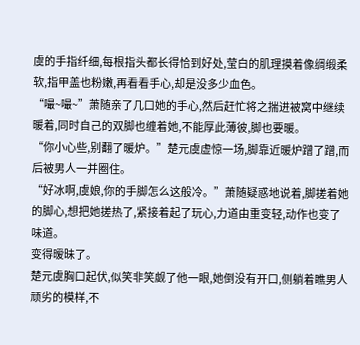虞的手指纤细,每根指头都长得恰到好处,莹白的肌理摸着像绸缎柔软,指甲盖也粉嫩,再看看手心,却是没多少血色。
“嘬~嘬~”萧随亲了几口她的手心,然后赶忙将之揣进被窝中继续暖着,同时自己的双脚也缠着她,不能厚此薄彼,脚也要暖。
“你小心些,别翻了暖炉。”楚元虞虚惊一场,脚靠近暖炉蹭了蹭,而后被男人一并圈住。
“好冰啊,虞娘,你的手脚怎么这般冷。”萧随疑惑地说着,脚搓着她的脚心,想把她搓热了,紧接着起了玩心,力道由重变轻,动作也变了味道。
变得暧昧了。
楚元虞胸口起伏,似笑非笑觑了他一眼,她倒没有开口,侧躺着瞧男人顽劣的模样,不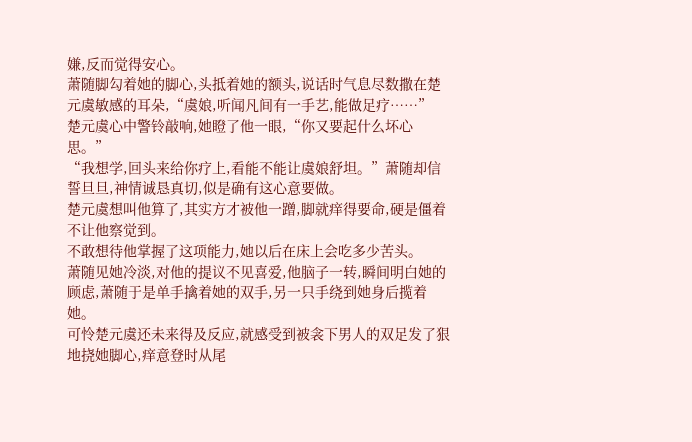嫌,反而觉得安心。
萧随脚勾着她的脚心,头抵着她的额头,说话时气息尽数撒在楚元虞敏感的耳朵,“虞娘,听闻凡间有一手艺,能做足疗……”
楚元虞心中警铃敲响,她瞪了他一眼,“你又要起什么坏心思。”
“我想学,回头来给你疗上,看能不能让虞娘舒坦。”萧随却信誓旦旦,神情诚恳真切,似是确有这心意要做。
楚元虞想叫他算了,其实方才被他一蹭,脚就痒得要命,硬是僵着不让他察觉到。
不敢想待他掌握了这项能力,她以后在床上会吃多少苦头。
萧随见她冷淡,对他的提议不见喜爱,他脑子一转,瞬间明白她的顾虑,萧随于是单手擒着她的双手,另一只手绕到她身后揽着她。
可怜楚元虞还未来得及反应,就感受到被衾下男人的双足发了狠地挠她脚心,痒意登时从尾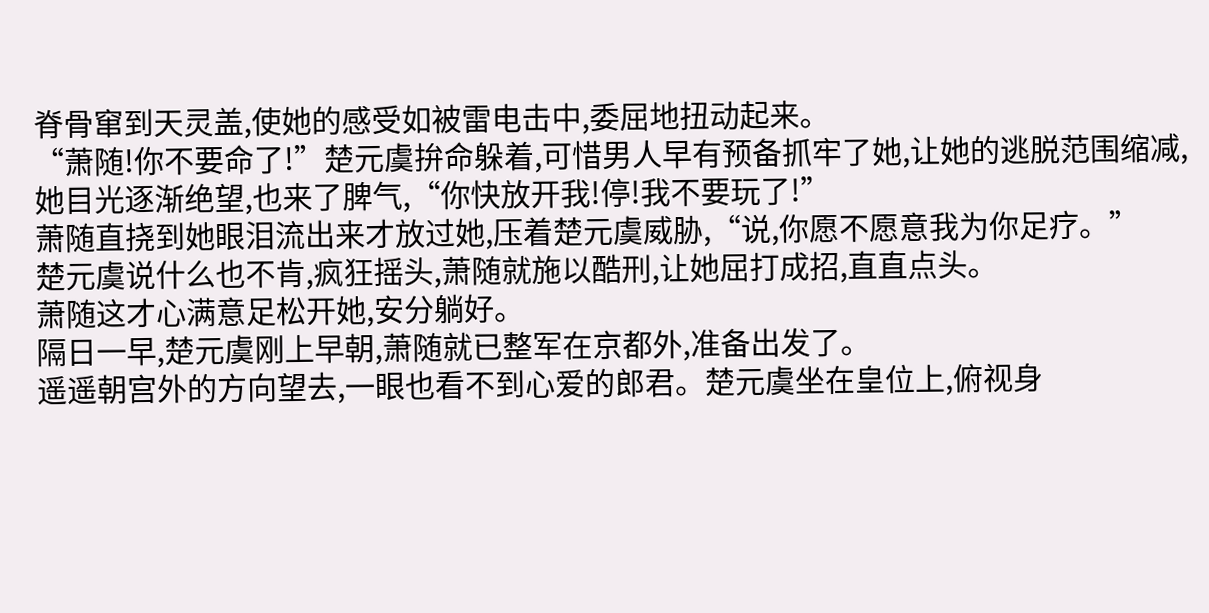脊骨窜到天灵盖,使她的感受如被雷电击中,委屈地扭动起来。
“萧随!你不要命了!”楚元虞拚命躲着,可惜男人早有预备抓牢了她,让她的逃脱范围缩减,她目光逐渐绝望,也来了脾气,“你快放开我!停!我不要玩了!”
萧随直挠到她眼泪流出来才放过她,压着楚元虞威胁,“说,你愿不愿意我为你足疗。”
楚元虞说什么也不肯,疯狂摇头,萧随就施以酷刑,让她屈打成招,直直点头。
萧随这才心满意足松开她,安分躺好。
隔日一早,楚元虞刚上早朝,萧随就已整军在京都外,准备出发了。
遥遥朝宫外的方向望去,一眼也看不到心爱的郎君。楚元虞坐在皇位上,俯视身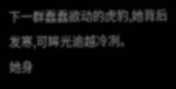下一群蠢蠢欲动的虎豹,她背后发寒,可眸光逾越冷冽。
她身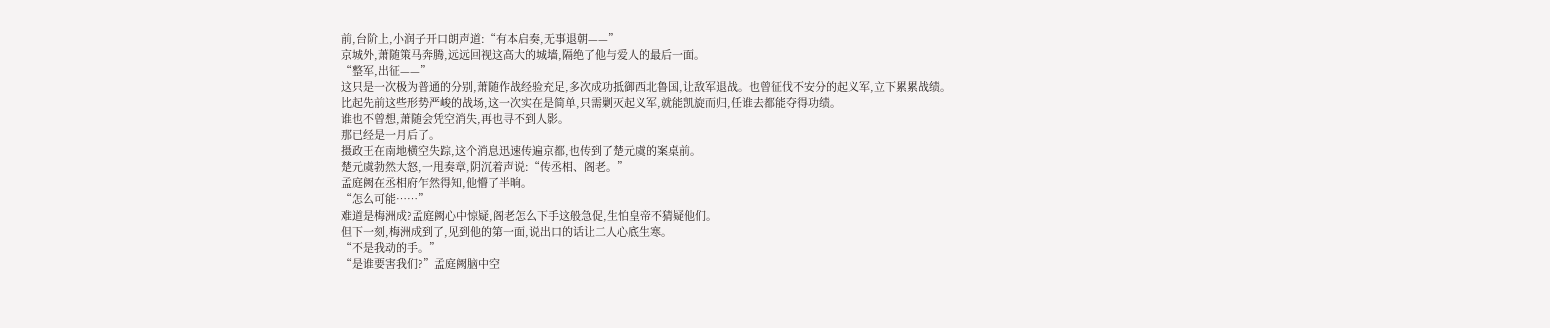前,台阶上,小润子开口朗声道:“有本启奏,无事退朝——”
京城外,萧随策马奔腾,远远回视这高大的城墙,隔绝了他与爱人的最后一面。
“整军,出征——”
这只是一次极为普通的分别,萧随作战经验充足,多次成功抵御西北鲁国,让敌军退战。也曾征伐不安分的起义军,立下累累战绩。
比起先前这些形势严峻的战场,这一次实在是简单,只需剿灭起义军,就能凯旋而归,任谁去都能夺得功绩。
谁也不曾想,萧随会凭空消失,再也寻不到人影。
那已经是一月后了。
摄政王在南地横空失踪,这个消息迅速传遍京都,也传到了楚元虞的案桌前。
楚元虞勃然大怒,一甩奏章,阴沉着声说:“传丞相、阁老。”
孟庭阙在丞相府乍然得知,他懵了半晌。
“怎么可能……”
难道是梅洲成?孟庭阙心中惊疑,阁老怎么下手这般急促,生怕皇帝不猜疑他们。
但下一刻,梅洲成到了,见到他的第一面,说出口的话让二人心底生寒。
“不是我动的手。”
“是谁要害我们?”孟庭阙脑中空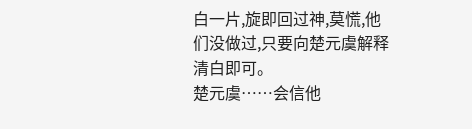白一片,旋即回过神,莫慌,他们没做过,只要向楚元虞解释清白即可。
楚元虞……会信他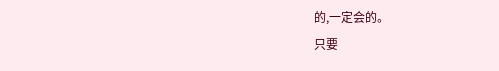的,一定会的。
只要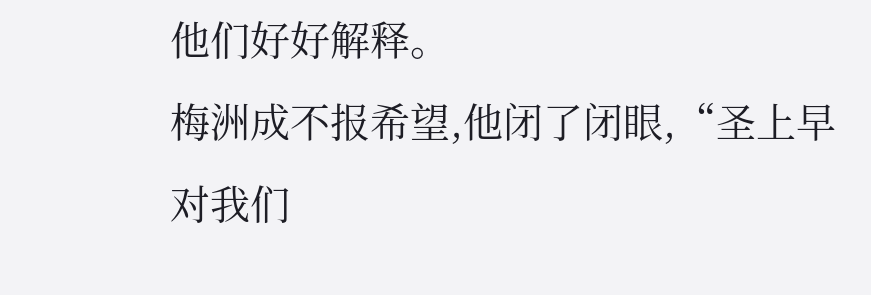他们好好解释。
梅洲成不报希望,他闭了闭眼,“圣上早对我们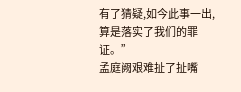有了猜疑,如今此事一出,算是落实了我们的罪证。”
孟庭阙艰难扯了扯嘴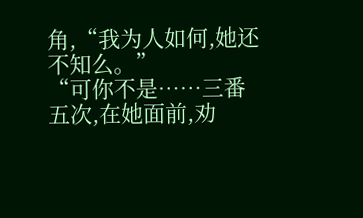角,“我为人如何,她还不知么。”
“可你不是……三番五次,在她面前,劝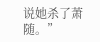说她杀了萧随。”